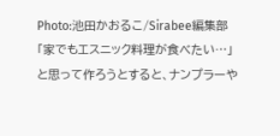Photo:池田かおるこ/Sirabee編集部「家でもエスニック料理が食べたい…」と思って作ろうとすると、ナンプラーや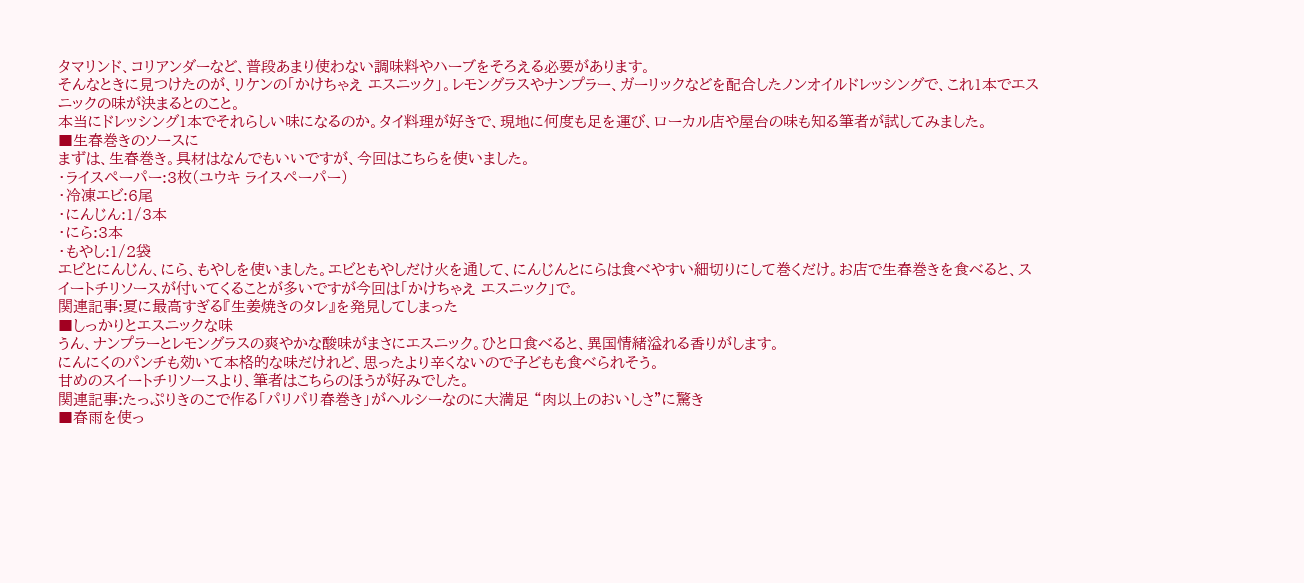タマリンド、コリアンダーなど、普段あまり使わない調味料やハーブをそろえる必要があります。
そんなときに見つけたのが、リケンの「かけちゃえ エスニック」。レモングラスやナンプラー、ガーリックなどを配合したノンオイルドレッシングで、これ1本でエスニックの味が決まるとのこと。
本当にドレッシング1本でそれらしい味になるのか。タイ料理が好きで、現地に何度も足を運び、ローカル店や屋台の味も知る筆者が試してみました。
■生春巻きのソースに
まずは、生春巻き。具材はなんでもいいですが、今回はこちらを使いました。
・ライスペーパー:3枚(ユウキ ライスペーパー)
・冷凍エビ:6尾
・にんじん:1/3本
・にら:3本
・もやし:1/2袋
エビとにんじん、にら、もやしを使いました。エビともやしだけ火を通して、にんじんとにらは食べやすい細切りにして巻くだけ。お店で生春巻きを食べると、スイートチリソースが付いてくることが多いですが今回は「かけちゃえ エスニック」で。
関連記事:夏に最高すぎる『生姜焼きのタレ』を発見してしまった
■しっかりとエスニックな味
うん、ナンプラーとレモングラスの爽やかな酸味がまさにエスニック。ひと口食べると、異国情緒溢れる香りがします。
にんにくのパンチも効いて本格的な味だけれど、思ったより辛くないので子どもも食べられそう。
甘めのスイートチリソースより、筆者はこちらのほうが好みでした。
関連記事:たっぷりきのこで作る「パリパリ春巻き」がヘルシーなのに大満足 “肉以上のおいしさ”に驚き
■春雨を使っ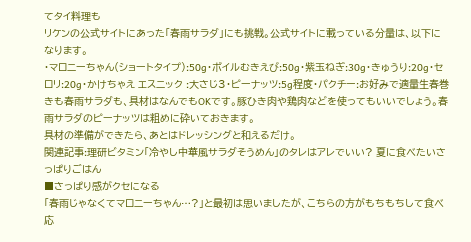てタイ料理も
リケンの公式サイトにあった「春雨サラダ」にも挑戦。公式サイトに載っている分量は、以下になります。
・マロニーちゃん(ショートタイプ):50g・ボイルむきえび:50g・紫玉ねぎ:30g・きゅうり:20g・セロリ:20g・かけちゃえ エスニック :大さじ3・ピーナッツ:5g程度・パクチー:お好みで適量生春巻きも春雨サラダも、具材はなんでもOKです。豚ひき肉や鶏肉などを使ってもいいでしょう。春雨サラダのピーナッツは粗めに砕いておきます。
具材の準備ができたら、あとはドレッシングと和えるだけ。
関連記事:理研ビタミン「冷やし中華風サラダそうめん」のタレはアレでいい? 夏に食べたいさっぱりごはん
■さっぱり感がクセになる
「春雨じゃなくてマロニーちゃん…?」と最初は思いましたが、こちらの方がもちもちして食べ応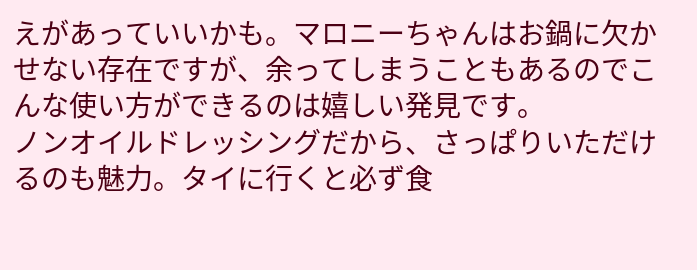えがあっていいかも。マロニーちゃんはお鍋に欠かせない存在ですが、余ってしまうこともあるのでこんな使い方ができるのは嬉しい発見です。
ノンオイルドレッシングだから、さっぱりいただけるのも魅力。タイに行くと必ず食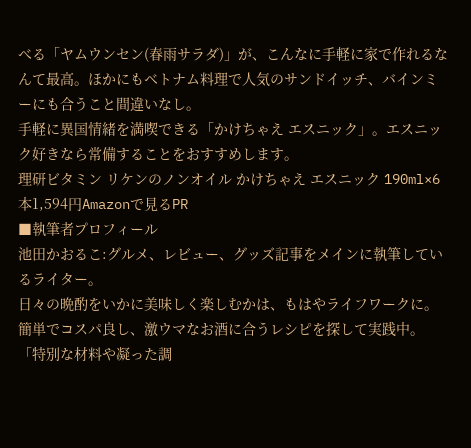べる「ヤムウンセン(春雨サラダ)」が、こんなに手軽に家で作れるなんて最高。ほかにもベトナム料理で人気のサンドイッチ、バインミーにも合うこと間違いなし。
手軽に異国情緒を満喫できる「かけちゃえ エスニック」。エスニック好きなら常備することをおすすめします。
理研ビタミン リケンのノンオイル かけちゃえ エスニック 190ml×6本1,594円Amazonで見るPR
■執筆者プロフィール
池田かおるこ:グルメ、レビュー、グッズ記事をメインに執筆しているライター。
日々の晩酌をいかに美味しく楽しむかは、もはやライフワークに。簡単でコスパ良し、激ウマなお酒に合うレシピを探して実践中。「特別な材料や凝った調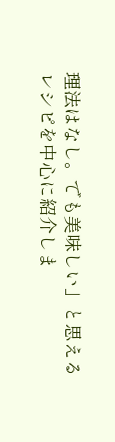理法はなし。でも美味しい」と思えるレシピを中心に紹介しま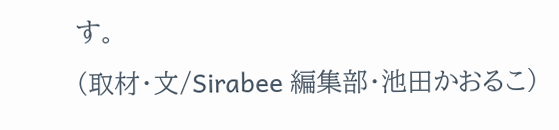す。
(取材・文/Sirabee 編集部・池田かおるこ)